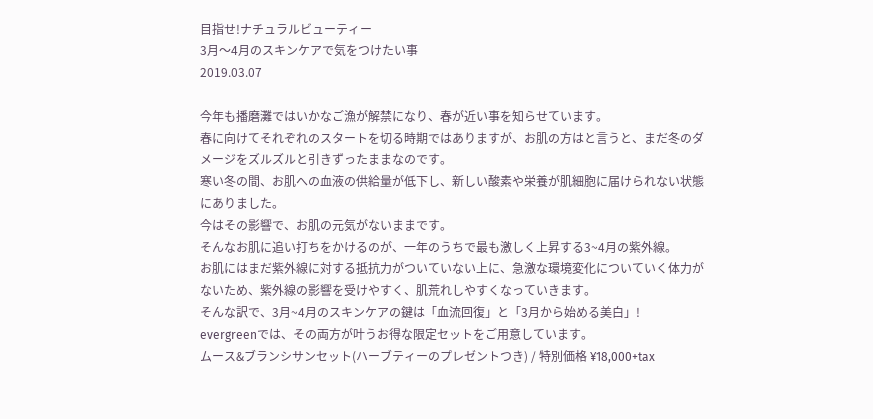目指せ!ナチュラルビューティー
3月〜4月のスキンケアで気をつけたい事
2019.03.07

今年も播磨灘ではいかなご漁が解禁になり、春が近い事を知らせています。
春に向けてそれぞれのスタートを切る時期ではありますが、お肌の方はと言うと、まだ冬のダメージをズルズルと引きずったままなのです。
寒い冬の間、お肌への血液の供給量が低下し、新しい酸素や栄養が肌細胞に届けられない状態にありました。
今はその影響で、お肌の元気がないままです。
そんなお肌に追い打ちをかけるのが、一年のうちで最も激しく上昇する3~4月の紫外線。
お肌にはまだ紫外線に対する抵抗力がついていない上に、急激な環境変化についていく体力がないため、紫外線の影響を受けやすく、肌荒れしやすくなっていきます。
そんな訳で、3月~4月のスキンケアの鍵は「血流回復」と「3月から始める美白」!
evergreenでは、その両方が叶うお得な限定セットをご用意しています。
ムース&ブランシサンセット(ハーブティーのプレゼントつき) / 特別価格 ¥18,000+tax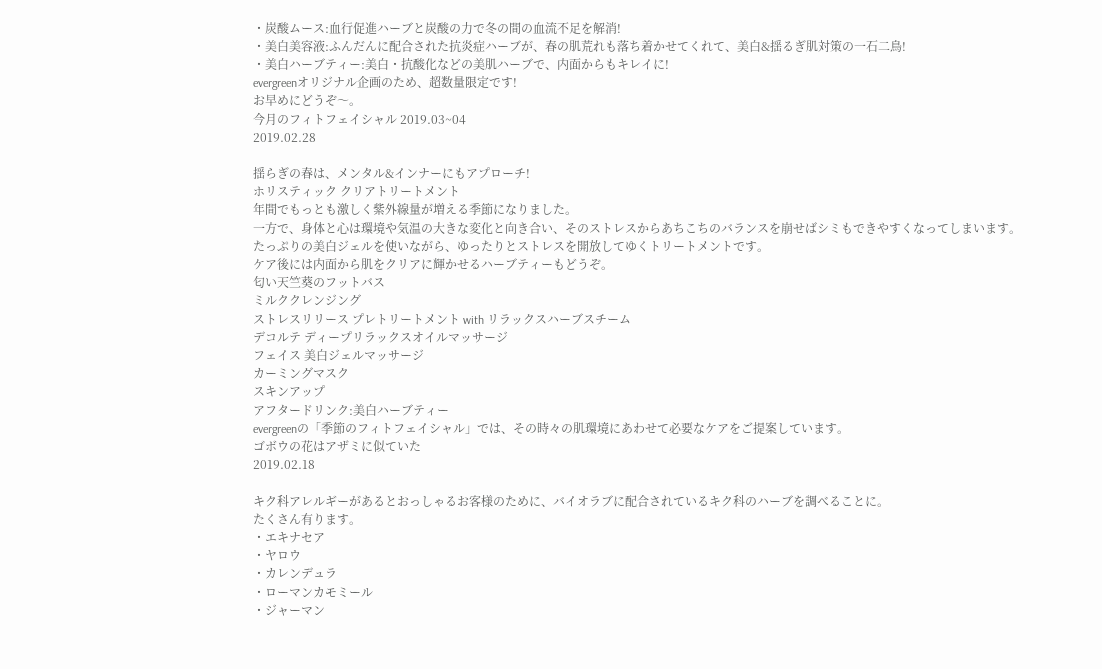・炭酸ムース:血行促進ハーブと炭酸の力で冬の間の血流不足を解消!
・美白美容液:ふんだんに配合された抗炎症ハーブが、春の肌荒れも落ち着かせてくれて、美白&揺るぎ肌対策の一石二鳥!
・美白ハーブティー:美白・抗酸化などの美肌ハーブで、内面からもキレイに!
evergreenオリジナル企画のため、超数量限定です!
お早めにどうぞ〜。
今月のフィトフェイシャル 2019.03~04
2019.02.28

揺らぎの春は、メンタル&インナーにもアプローチ!
ホリスティック クリアトリートメント
年間でもっとも激しく紫外線量が増える季節になりました。
一方で、身体と心は環境や気温の大きな変化と向き合い、そのストレスからあちこちのバランスを崩せばシミもできやすくなってしまいます。
たっぷりの美白ジェルを使いながら、ゆったりとストレスを開放してゆくトリートメントです。
ケア後には内面から肌をクリアに輝かせるハーブティーもどうぞ。
匂い天竺葵のフットバス
ミルククレンジング
ストレスリリース プレトリートメント with リラックスハーブスチーム
デコルテ ディープリラックスオイルマッサージ
フェイス 美白ジェルマッサージ
カーミングマスク
スキンアップ
アフタードリンク:美白ハーブティー
evergreenの「季節のフィトフェイシャル」では、その時々の肌環境にあわせて必要なケアをご提案しています。
ゴボウの花はアザミに似ていた
2019.02.18

キク科アレルギーがあるとおっしゃるお客様のために、バイオラブに配合されているキク科のハーブを調べることに。
たくさん有ります。
・エキナセア
・ヤロウ
・カレンデュラ
・ローマンカモミール
・ジャーマン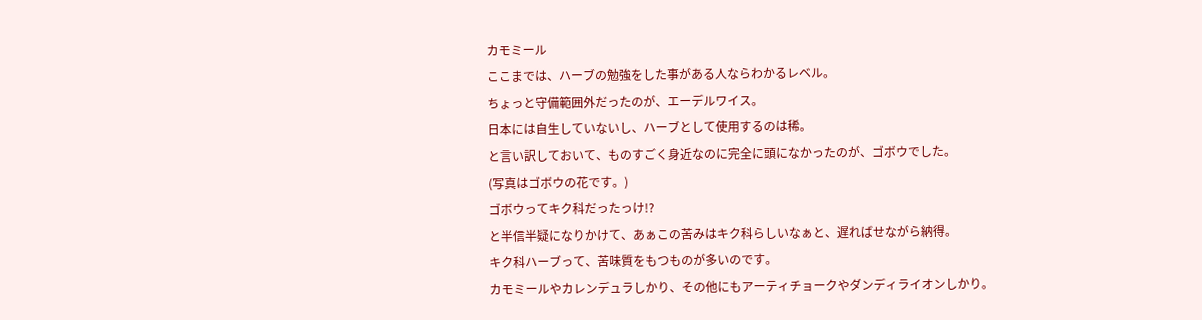カモミール
ここまでは、ハーブの勉強をした事がある人ならわかるレベル。
ちょっと守備範囲外だったのが、エーデルワイス。
日本には自生していないし、ハーブとして使用するのは稀。
と言い訳しておいて、ものすごく身近なのに完全に頭になかったのが、ゴボウでした。
(写真はゴボウの花です。)
ゴボウってキク科だったっけ!?
と半信半疑になりかけて、あぁこの苦みはキク科らしいなぁと、遅ればせながら納得。
キク科ハーブって、苦味質をもつものが多いのです。
カモミールやカレンデュラしかり、その他にもアーティチョークやダンディライオンしかり。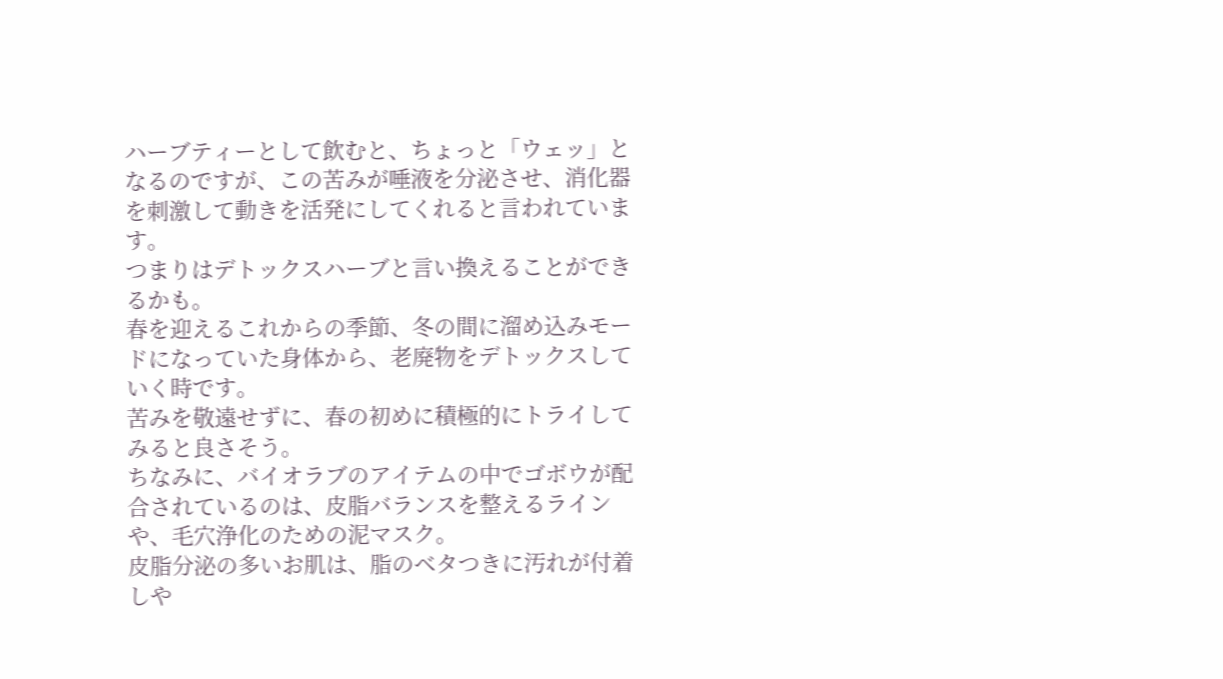ハーブティーとして飲むと、ちょっと「ウェッ」となるのですが、この苦みが唾液を分泌させ、消化器を刺激して動きを活発にしてくれると言われています。
つまりはデトックスハーブと言い換えることができるかも。
春を迎えるこれからの季節、冬の間に溜め込みモードになっていた身体から、老廃物をデトックスしていく時です。
苦みを敬遠せずに、春の初めに積極的にトライしてみると良さそう。
ちなみに、バイオラブのアイテムの中でゴボウが配合されているのは、皮脂バランスを整えるラインや、毛穴浄化のための泥マスク。
皮脂分泌の多いお肌は、脂のベタつきに汚れが付着しや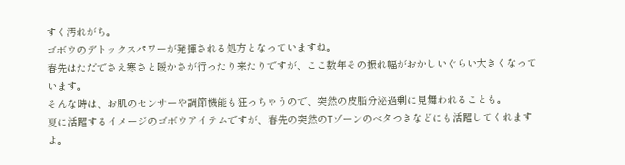すく汚れがち。
ゴボウのデトックスパワーが発揮される処方となっていますね。
春先はただでさえ寒さと暖かさが行ったり来たりですが、ここ数年その振れ幅がおかしいぐらい大きくなっています。
そんな時は、お肌のセンサーや調節機能も狂っちゃうので、突然の皮脂分泌過剰に見舞われることも。
夏に活躍するイメージのゴボウアイテムですが、春先の突然のTゾーンのベタつきなどにも活躍してくれますよ。